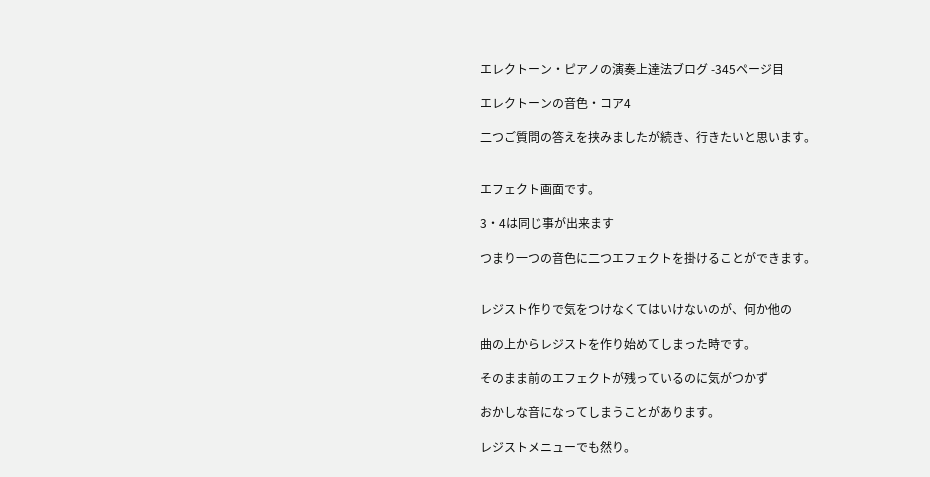エレクトーン・ピアノの演奏上達法ブログ -345ページ目

エレクトーンの音色・コア4

二つご質問の答えを挟みましたが続き、行きたいと思います。


エフェクト画面です。

3・4は同じ事が出来ます

つまり一つの音色に二つエフェクトを掛けることができます。


レジスト作りで気をつけなくてはいけないのが、何か他の

曲の上からレジストを作り始めてしまった時です。

そのまま前のエフェクトが残っているのに気がつかず

おかしな音になってしまうことがあります。

レジストメニューでも然り。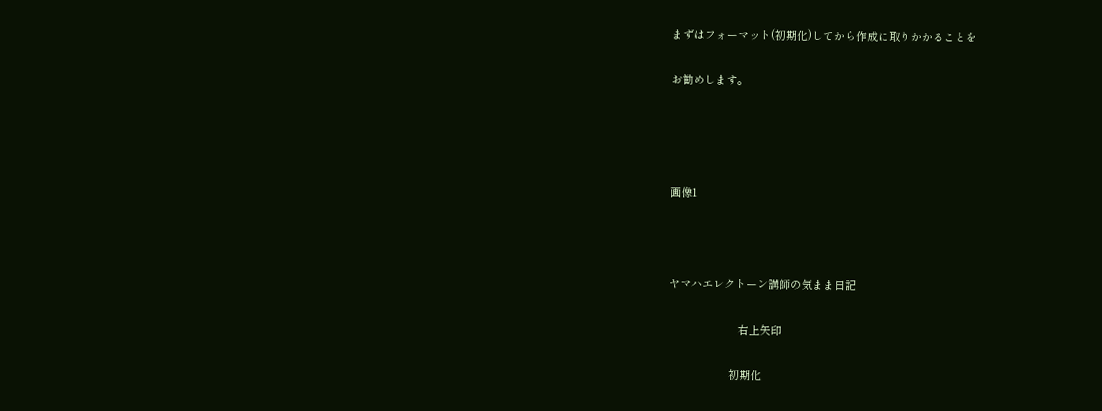まずはフォーマット(初期化)してから作成に取りかかることを

お勧めします。




画像1



ヤマハエレクトーン講師の気まま日記

                       右上矢印

                    初期化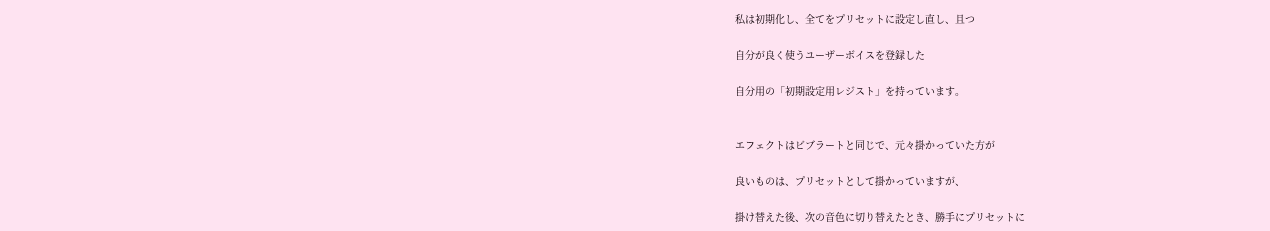私は初期化し、全てをプリセットに設定し直し、且つ

自分が良く使うユーザーボイスを登録した

自分用の「初期設定用レジスト」を持っています。


エフェクトはビブラートと同じで、元々掛かっていた方が

良いものは、プリセットとして掛かっていますが、

掛け替えた後、次の音色に切り替えたとき、勝手にプリセットに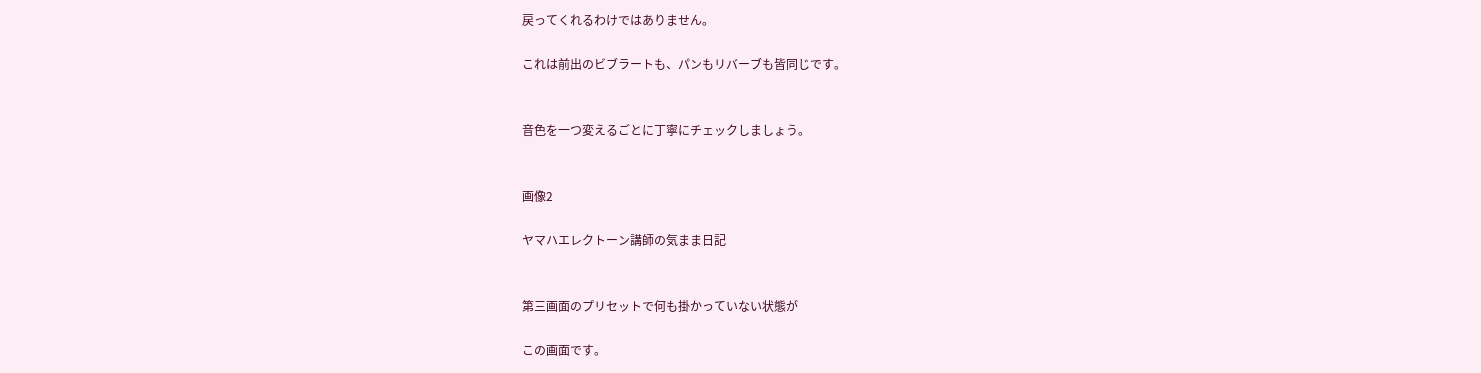戻ってくれるわけではありません。

これは前出のビブラートも、パンもリバーブも皆同じです。


音色を一つ変えるごとに丁寧にチェックしましょう。


画像2

ヤマハエレクトーン講師の気まま日記


第三画面のプリセットで何も掛かっていない状態が

この画面です。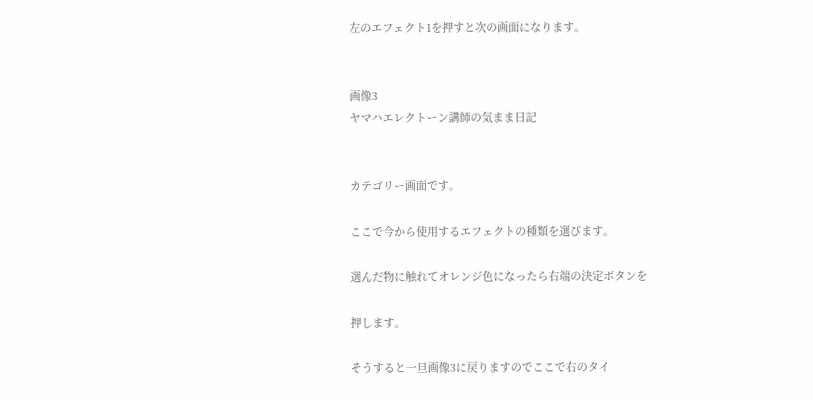左のエフェクト1を押すと次の画面になります。


画像3
ヤマハエレクトーン講師の気まま日記


カテゴリー画面です。

ここで今から使用するエフェクトの種類を選びます。

選んだ物に触れてオレンジ色になったら右端の決定ボタンを

押します。

そうすると一旦画像3に戻りますのでここで右のタイ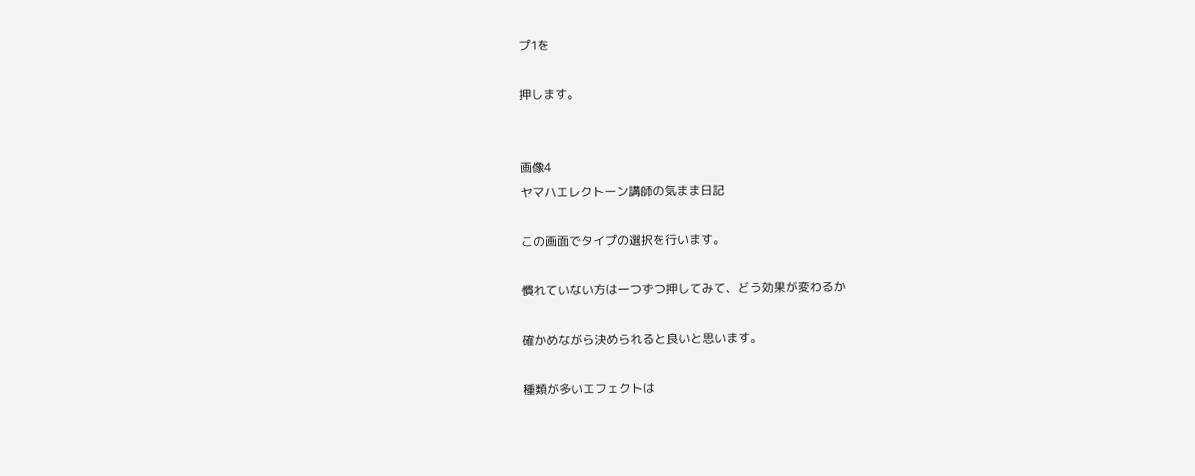プ1を

押します。


画像4
ヤマハエレクトーン講師の気まま日記

この画面でタイプの選択を行います。

慣れていない方は一つずつ押してみて、どう効果が変わるか

確かめながら決められると良いと思います。

種類が多いエフェクトは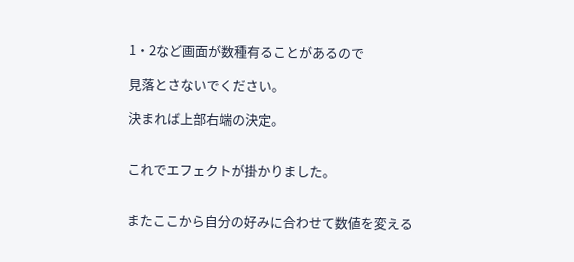1・2など画面が数種有ることがあるので

見落とさないでください。

決まれば上部右端の決定。


これでエフェクトが掛かりました。


またここから自分の好みに合わせて数値を変える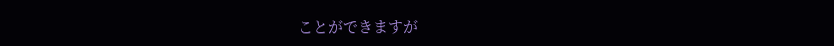ことができますが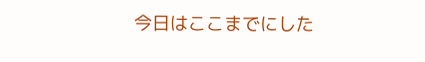今日はここまでにした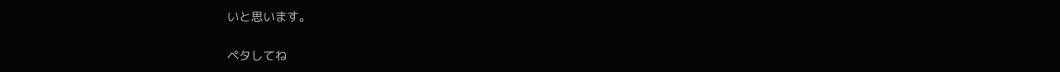いと思います。


ペタしてね